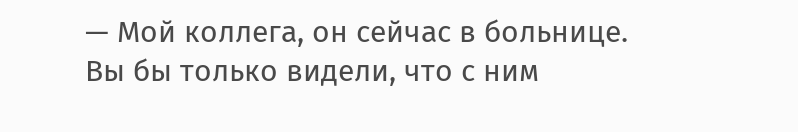— Мой коллега, он сейчас в больнице. Вы бы только видели, что с ним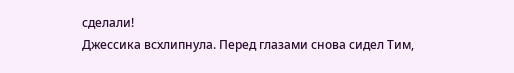сделали!
Джессика всхлипнула. Перед глазами снова сидел Тим,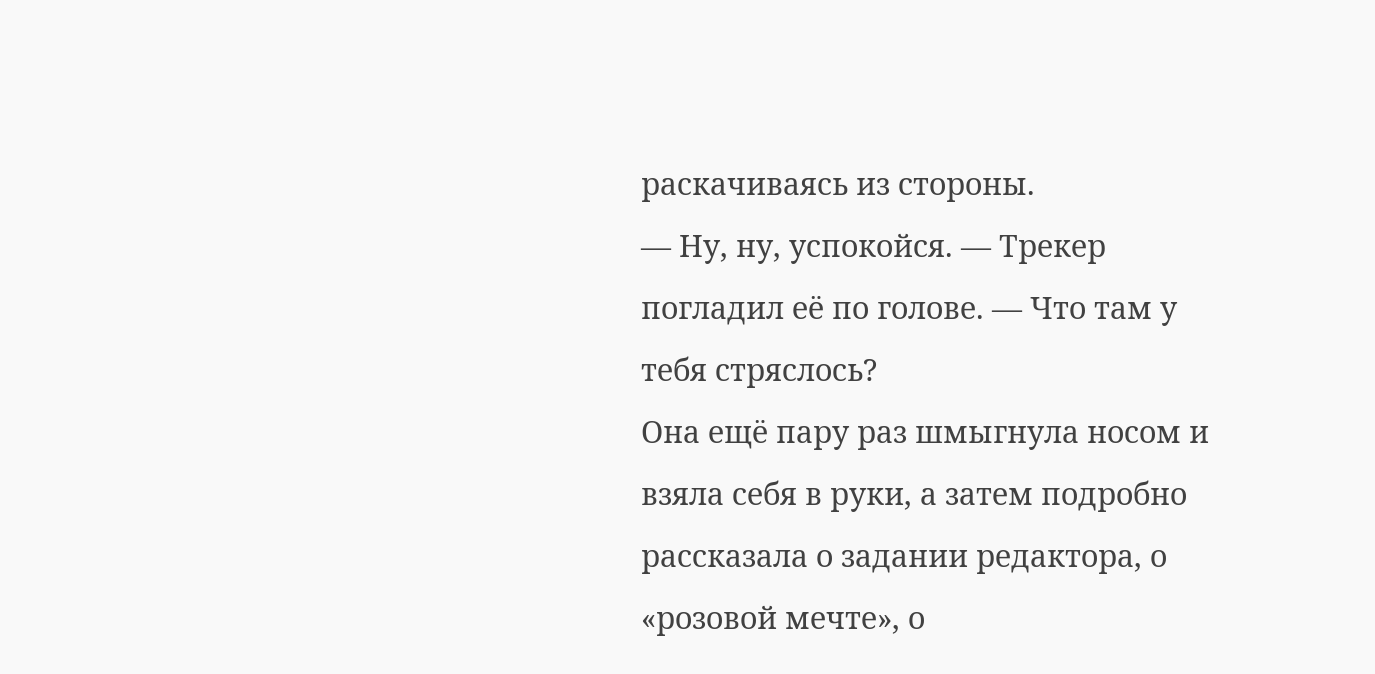раскачиваясь из стороны.
— Ну, ну, успокойся. — Трекер погладил её по голове. — Что там у тебя стряслось?
Она ещё пару раз шмыгнула носом и взяла себя в руки, а затем подробно рассказала о задании редактора, о «розовой мечте», о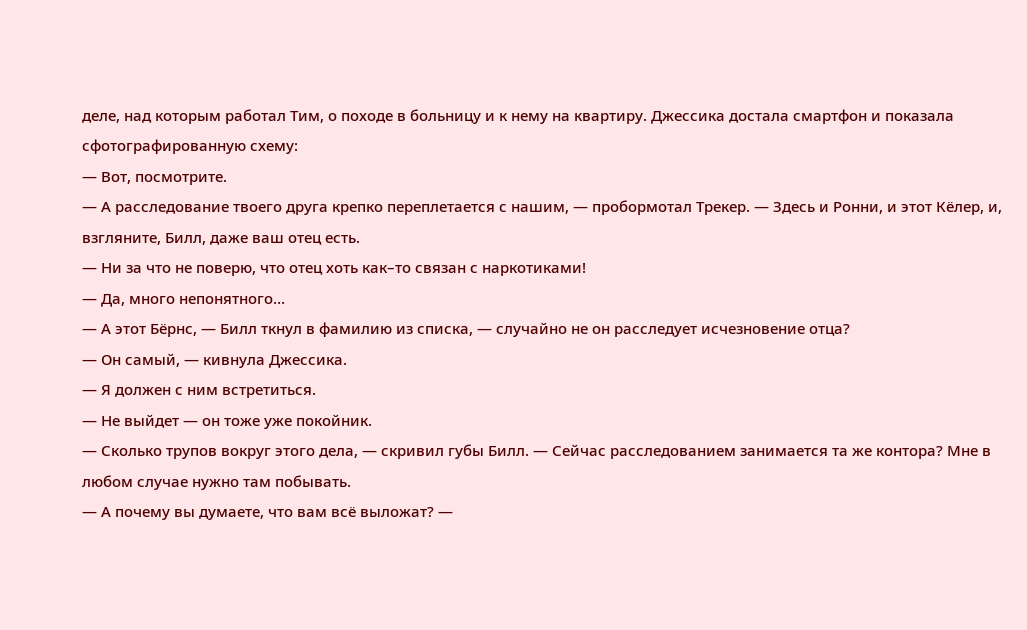деле, над которым работал Тим, о походе в больницу и к нему на квартиру. Джессика достала смартфон и показала сфотографированную схему:
— Вот, посмотрите.
— А расследование твоего друга крепко переплетается с нашим, — пробормотал Трекер. — Здесь и Ронни, и этот Кёлер, и, взгляните, Билл, даже ваш отец есть.
— Ни за что не поверю, что отец хоть как–то связан с наркотиками!
— Да, много непонятного…
— А этот Бёрнс, — Билл ткнул в фамилию из списка, — случайно не он расследует исчезновение отца?
— Он самый, — кивнула Джессика.
— Я должен с ним встретиться.
— Не выйдет — он тоже уже покойник.
— Сколько трупов вокруг этого дела, — скривил губы Билл. — Сейчас расследованием занимается та же контора? Мне в любом случае нужно там побывать.
— А почему вы думаете, что вам всё выложат? —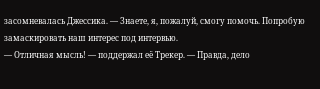засомневалась Джессика. — Знаете, я, пожалуй, смогу помочь. Попробую замаскировать наш интерес под интервью.
— Отличная мысль! — поддержал её Трекер. — Правда, дело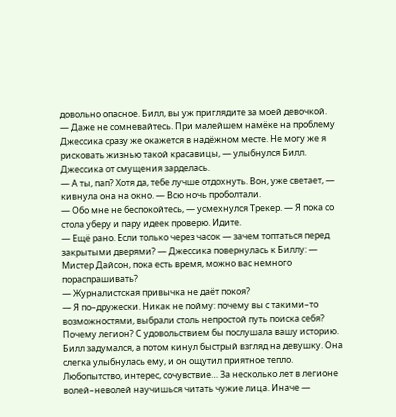довольно опасное. Билл, вы уж приглядите за моей девочкой.
— Даже не сомневайтесь. При малейшем намёке на проблему Джессика сразу же окажется в надёжном месте. Не могу же я рисковать жизнью такой красавицы, — улыбнулся Билл.
Джессика от смущения зарделась.
— А ты, пап? Хотя да, тебе лучше отдохнуть. Вон, уже светает, — кивнула она на окно. — Всю ночь проболтали.
— Обо мне не беспокойтесь, — усмехнулся Трекер. — Я пока со стола уберу и пару идеек проверю. Идите.
— Ещё рано. Если только через часок — зачем топтаться перед закрытыми дверями? — Джессика повернулась к Биллу: — Мистер Дайсон, пока есть время, можно вас немного пораспрашивать?
— Журналистская привычка не даёт покоя?
— Я по–дружески. Никак не пойму: почему вы с такими–то возможностями, выбрали столь непростой путь поиска себя? Почему легион? С удовольствием бы послушала вашу историю.
Билл задумался, а потом кинул быстрый взгляд на девушку. Она слегка улыбнулась ему, и он ощутил приятное тепло. Любопытство, интерес, сочувствие… За несколько лет в легионе волей–неволей научишься читать чужие лица. Иначе —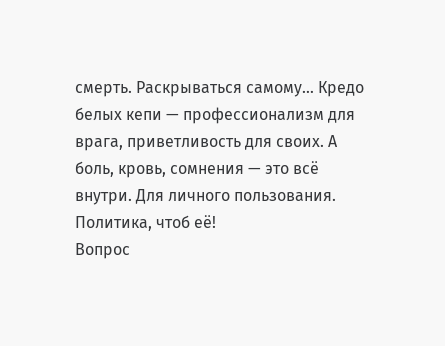смерть. Раскрываться самому… Кредо белых кепи — профессионализм для врага, приветливость для своих. А боль, кровь, сомнения — это всё внутри. Для личного пользования. Политика, чтоб её!
Вопрос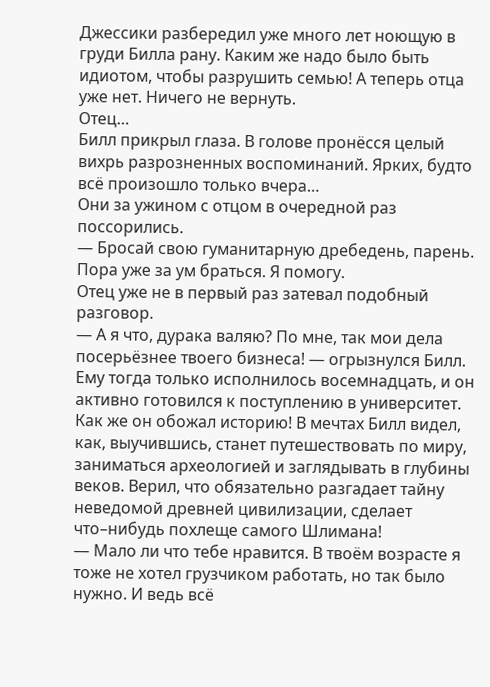Джессики разбередил уже много лет ноющую в груди Билла рану. Каким же надо было быть идиотом, чтобы разрушить семью! А теперь отца уже нет. Ничего не вернуть.
Отец…
Билл прикрыл глаза. В голове пронёсся целый вихрь разрозненных воспоминаний. Ярких, будто всё произошло только вчера…
Они за ужином с отцом в очередной раз поссорились.
— Бросай свою гуманитарную дребедень, парень. Пора уже за ум браться. Я помогу.
Отец уже не в первый раз затевал подобный разговор.
— А я что, дурака валяю? По мне, так мои дела посерьёзнее твоего бизнеса! — огрызнулся Билл.
Ему тогда только исполнилось восемнадцать, и он активно готовился к поступлению в университет. Как же он обожал историю! В мечтах Билл видел, как, выучившись, станет путешествовать по миру, заниматься археологией и заглядывать в глубины веков. Верил, что обязательно разгадает тайну неведомой древней цивилизации, сделает что–нибудь похлеще самого Шлимана!
— Мало ли что тебе нравится. В твоём возрасте я тоже не хотел грузчиком работать, но так было нужно. И ведь всё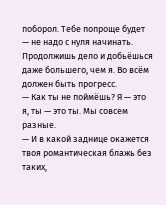поборол. Тебе попроще будет — не надо с нуля начинать. Продолжишь дело и добьёшься даже большего, чем я. Во всём должен быть прогресс.
— Как ты не поймёшь? Я — это я, ты — это ты. Мы совсем разные.
— И в какой заднице окажется твоя романтическая блажь без таких,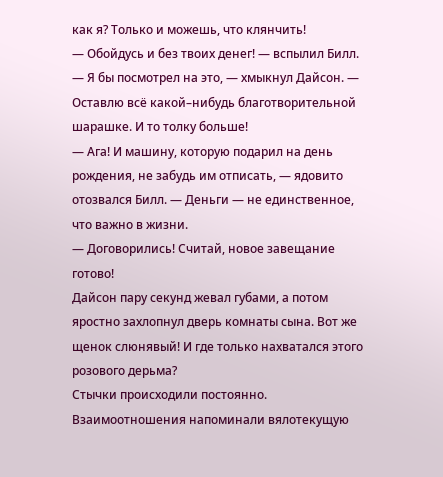как я? Только и можешь, что клянчить!
— Обойдусь и без твоих денег! — вспылил Билл.
— Я бы посмотрел на это, — хмыкнул Дайсон. — Оставлю всё какой–нибудь благотворительной шарашке. И то толку больше!
— Ага! И машину, которую подарил на день рождения, не забудь им отписать, — ядовито отозвался Билл. — Деньги — не единственное, что важно в жизни.
— Договорились! Считай, новое завещание готово!
Дайсон пару секунд жевал губами, а потом яростно захлопнул дверь комнаты сына. Вот же щенок слюнявый! И где только нахватался этого розового дерьма?
Стычки происходили постоянно. Взаимоотношения напоминали вялотекущую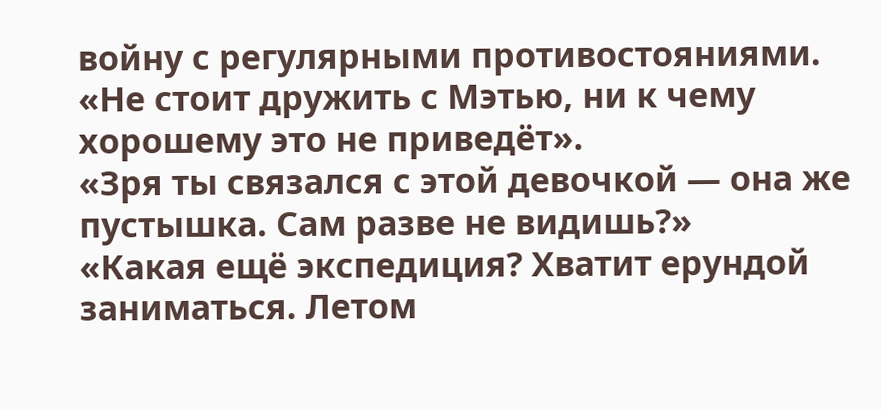войну с регулярными противостояниями.
«Не стоит дружить с Мэтью, ни к чему хорошему это не приведёт».
«Зря ты связался с этой девочкой — она же пустышка. Сам разве не видишь?»
«Какая ещё экспедиция? Хватит ерундой заниматься. Летом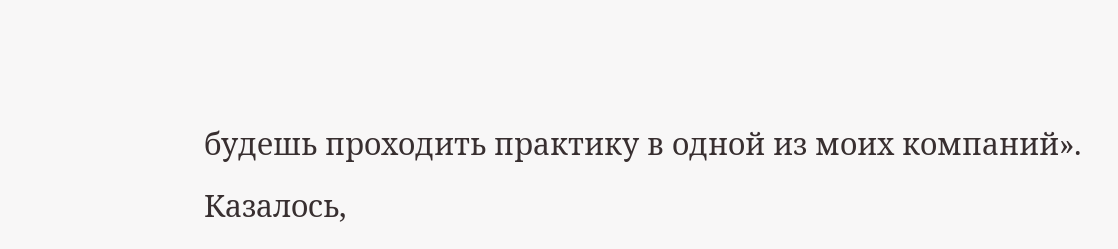будешь проходить практику в одной из моих компаний».
Казалось,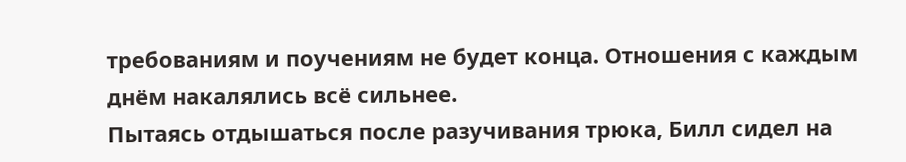требованиям и поучениям не будет конца. Отношения с каждым днём накалялись всё сильнее.
Пытаясь отдышаться после разучивания трюка, Билл сидел на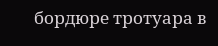бордюре тротуара в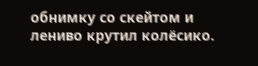обнимку со скейтом и лениво крутил колёсико.